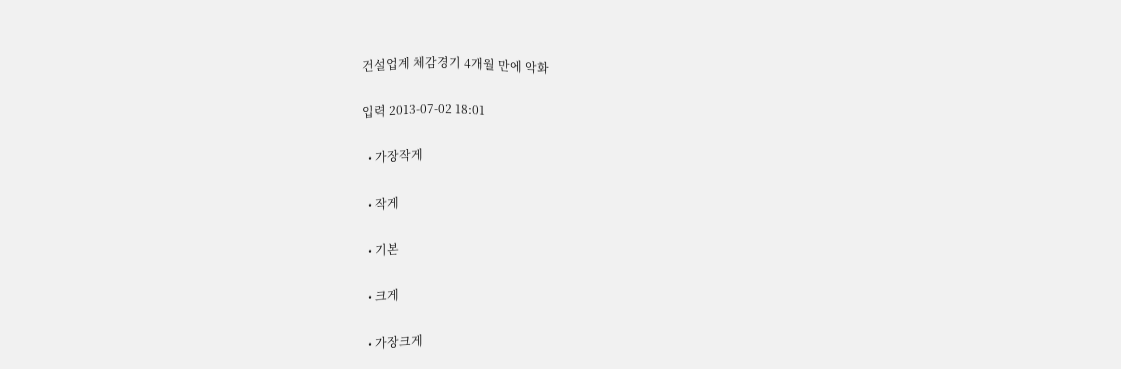건설업계 체감경기 4개월 만에 악화

입력 2013-07-02 18:01

  • 가장작게

  • 작게

  • 기본

  • 크게

  • 가장크게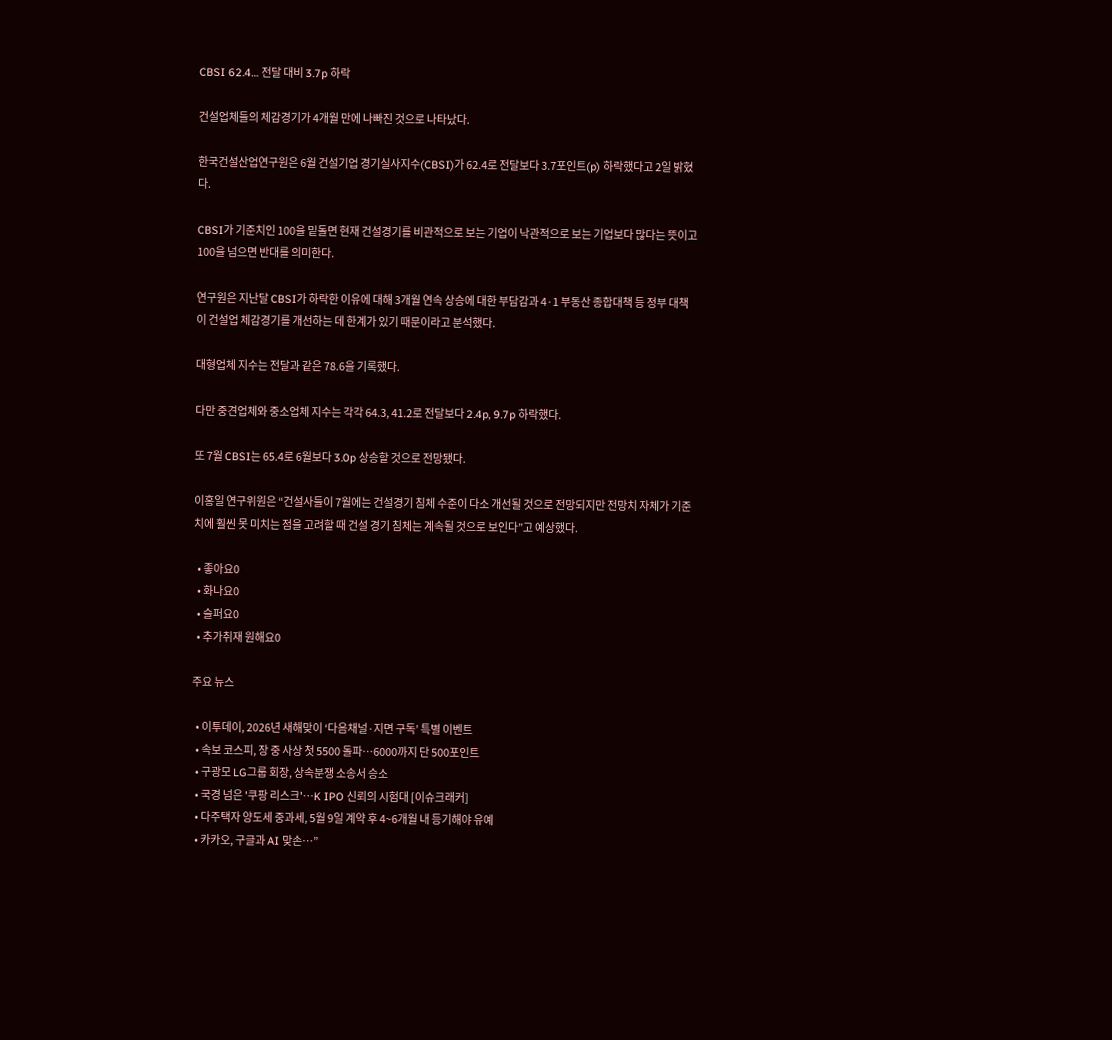CBSI 62.4… 전달 대비 3.7p 하락

건설업체들의 체감경기가 4개월 만에 나빠진 것으로 나타났다.

한국건설산업연구원은 6월 건설기업 경기실사지수(CBSI)가 62.4로 전달보다 3.7포인트(p) 하락했다고 2일 밝혔다.

CBSI가 기준치인 100을 밑돌면 현재 건설경기를 비관적으로 보는 기업이 낙관적으로 보는 기업보다 많다는 뜻이고 100을 넘으면 반대를 의미한다.

연구원은 지난달 CBSI가 하락한 이유에 대해 3개월 연속 상승에 대한 부담감과 4·1 부동산 종합대책 등 정부 대책이 건설업 체감경기를 개선하는 데 한계가 있기 때문이라고 분석했다.

대형업체 지수는 전달과 같은 78.6을 기록했다.

다만 중견업체와 중소업체 지수는 각각 64.3, 41.2로 전달보다 2.4p, 9.7p 하락했다.

또 7월 CBSI는 65.4로 6월보다 3.0p 상승할 것으로 전망됐다.

이홍일 연구위원은 “건설사들이 7월에는 건설경기 침체 수준이 다소 개선될 것으로 전망되지만 전망치 자체가 기준치에 훨씬 못 미치는 점을 고려할 때 건설 경기 침체는 계속될 것으로 보인다”고 예상했다.

  • 좋아요0
  • 화나요0
  • 슬퍼요0
  • 추가취재 원해요0

주요 뉴스

  • 이투데이, 2026년 새해맞이 ‘다음채널·지면 구독’ 특별 이벤트
  • 속보 코스피, 장 중 사상 첫 5500 돌파…6000까지 단 500포인트
  • 구광모 LG그룹 회장, 상속분쟁 소송서 승소
  • 국경 넘은 '쿠팡 리스크'…K IPO 신뢰의 시험대 [이슈크래커]
  • 다주택자 양도세 중과세, 5월 9일 계약 후 4~6개월 내 등기해야 유예
  • 카카오, 구글과 AI 맞손…”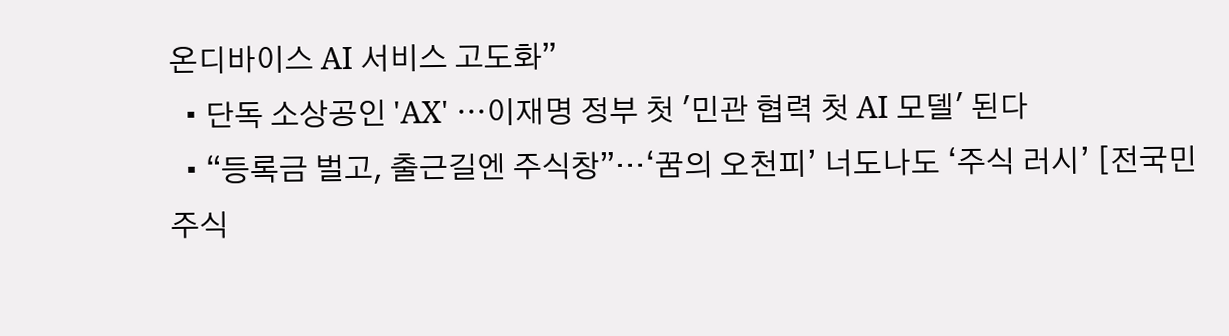온디바이스 AI 서비스 고도화”
  • 단독 소상공인 'AX' ⋯이재명 정부 첫 '민관 협력 첫 AI 모델' 된다
  • “등록금 벌고, 출근길엔 주식창”…‘꿈의 오천피’ 너도나도 ‘주식 러시’ [전국민 주식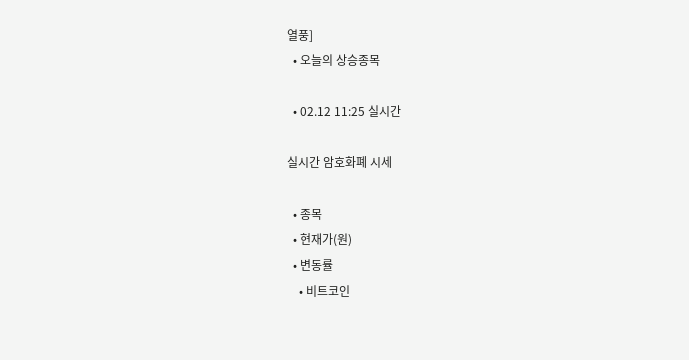열풍]
  • 오늘의 상승종목

  • 02.12 11:25 실시간

실시간 암호화폐 시세

  • 종목
  • 현재가(원)
  • 변동률
    • 비트코인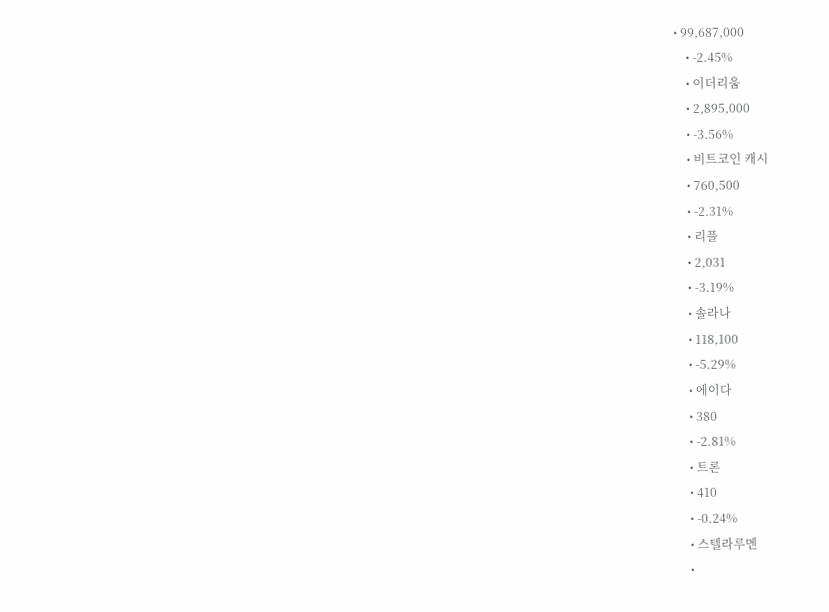• 99,687,000
    • -2.45%
    • 이더리움
    • 2,895,000
    • -3.56%
    • 비트코인 캐시
    • 760,500
    • -2.31%
    • 리플
    • 2,031
    • -3.19%
    • 솔라나
    • 118,100
    • -5.29%
    • 에이다
    • 380
    • -2.81%
    • 트론
    • 410
    • -0.24%
    • 스텔라루멘
    •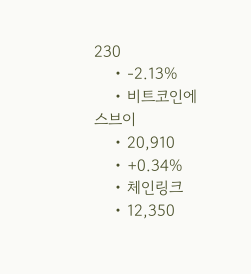230
    • -2.13%
    • 비트코인에스브이
    • 20,910
    • +0.34%
    • 체인링크
    • 12,350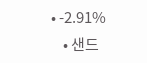• -2.91%
    • 샌드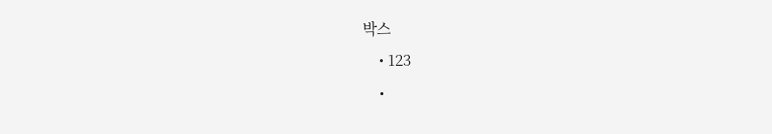박스
    • 123
    •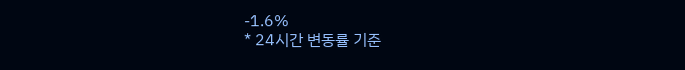-1.6%
* 24시간 변동률 기준